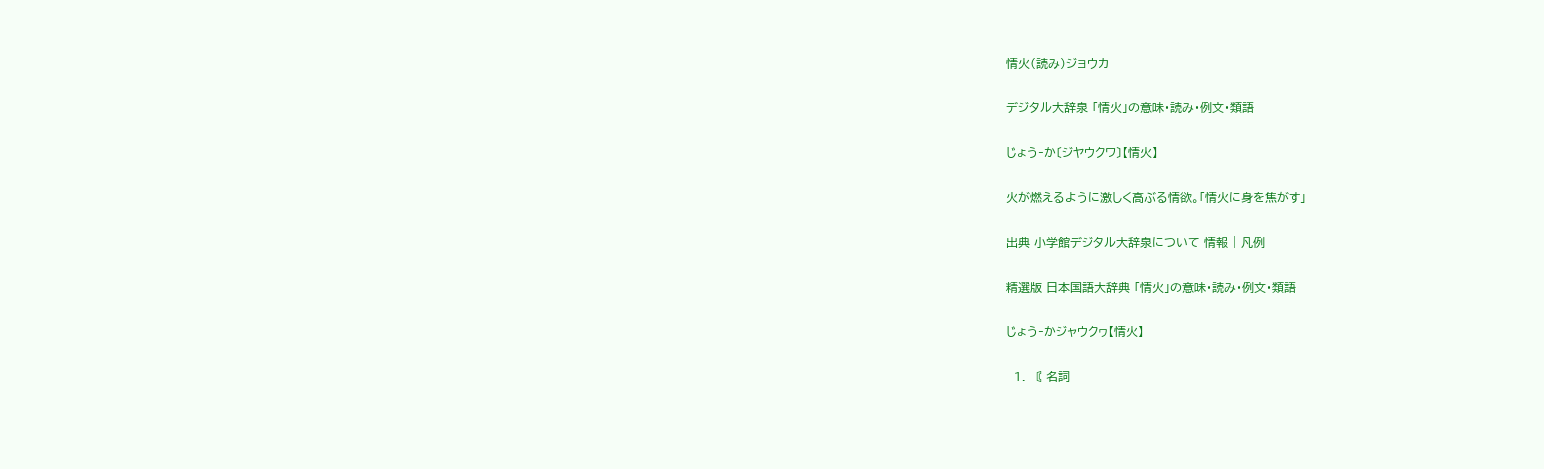情火(読み)ジョウカ

デジタル大辞泉 「情火」の意味・読み・例文・類語

じょう‐か〔ジヤウクワ〕【情火】

火が燃えるように激しく高ぶる情欲。「情火に身を焦がす」

出典 小学館デジタル大辞泉について 情報 | 凡例

精選版 日本国語大辞典 「情火」の意味・読み・例文・類語

じょう‐かジャウクヮ【情火】

  1. 〘 名詞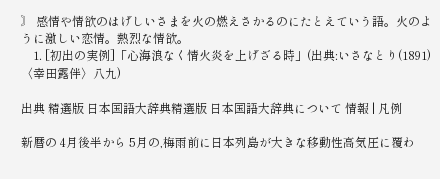〙 感情や情欲のはげしいさまを火の燃えさかるのにたとえていう語。火のように激しい恋情。熱烈な情欲。
    1. [初出の実例]「心海浪なく情火炎を上げざる時」(出典:いさなとり(1891)〈幸田露伴〉八九)

出典 精選版 日本国語大辞典精選版 日本国語大辞典について 情報 | 凡例

新暦の 4月後半から 5月の,梅雨前に日本列島が大きな移動性高気圧に覆わ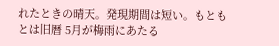れたときの晴天。発現期間は短い。もともとは旧暦 5月が梅雨にあたる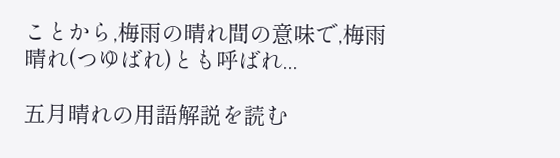ことから,梅雨の晴れ間の意味で,梅雨晴れ(つゆばれ)とも呼ばれ...

五月晴れの用語解説を読む